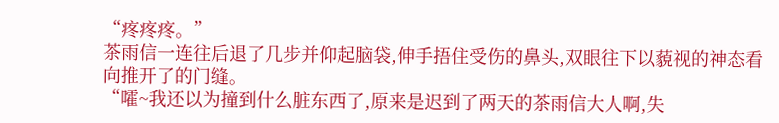“疼疼疼。”
茶雨信一连往后退了几步并仰起脑袋,伸手捂住受伤的鼻头,双眼往下以藐视的神态看向推开了的门缝。
“嚯~我还以为撞到什么脏东西了,原来是迟到了两天的茶雨信大人啊,失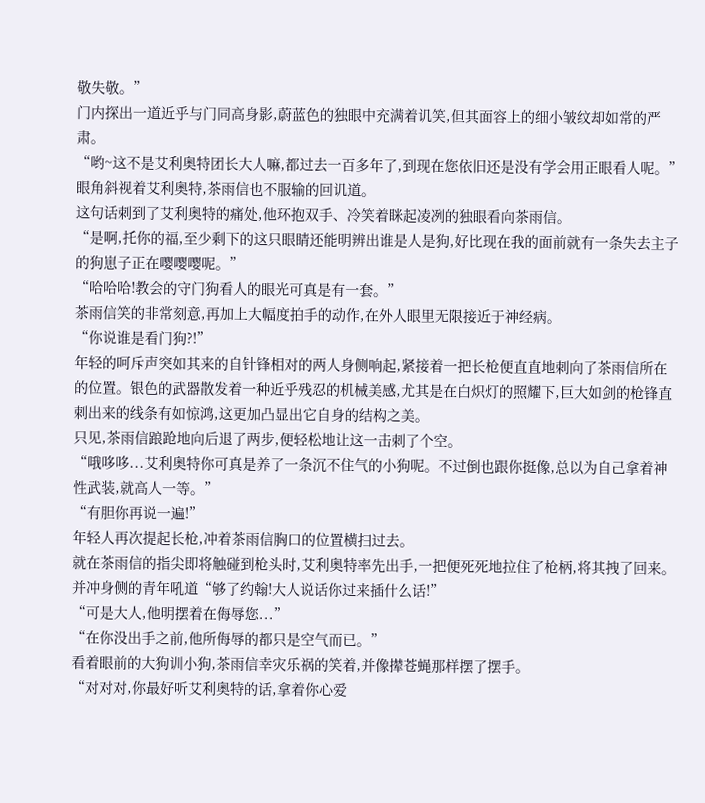敬失敬。”
门内探出一道近乎与门同高身影,蔚蓝色的独眼中充满着讥笑,但其面容上的细小皱纹却如常的严肃。
“哟~这不是艾利奥特团长大人嘛,都过去一百多年了,到现在您依旧还是没有学会用正眼看人呢。”
眼角斜视着艾利奥特,茶雨信也不服输的回讥道。
这句话刺到了艾利奥特的痛处,他环抱双手、冷笑着眯起凌冽的独眼看向茶雨信。
“是啊,托你的福,至少剩下的这只眼睛还能明辨出谁是人是狗,好比现在我的面前就有一条失去主子的狗崽子正在嘤嘤嘤呢。”
“哈哈哈!教会的守门狗看人的眼光可真是有一套。”
茶雨信笑的非常刻意,再加上大幅度拍手的动作,在外人眼里无限接近于神经病。
“你说谁是看门狗?!”
年轻的呵斥声突如其来的自针锋相对的两人身侧响起,紧接着一把长枪便直直地刺向了茶雨信所在的位置。银色的武器散发着一种近乎残忍的机械美感,尤其是在白炽灯的照耀下,巨大如剑的枪锋直刺出来的线条有如惊鸿,这更加凸显出它自身的结构之美。
只见,茶雨信踉跄地向后退了两步,便轻松地让这一击刺了个空。
“哦哆哆...艾利奥特你可真是养了一条沉不住气的小狗呢。不过倒也跟你挺像,总以为自己拿着神性武装,就高人一等。”
“有胆你再说一遍!”
年轻人再次提起长枪,冲着茶雨信胸口的位置横扫过去。
就在茶雨信的指尖即将触碰到枪头时,艾利奥特率先出手,一把便死死地拉住了枪柄,将其拽了回来。并冲身侧的青年吼道“够了约翰!大人说话你过来插什么话!”
“可是大人,他明摆着在侮辱您...”
“在你没出手之前,他所侮辱的都只是空气而已。”
看着眼前的大狗训小狗,茶雨信幸灾乐祸的笑着,并像撵苍蝇那样摆了摆手。
“对对对,你最好听艾利奥特的话,拿着你心爱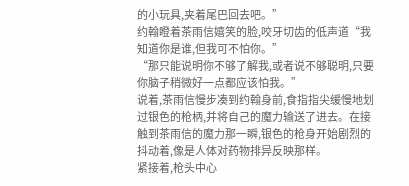的小玩具,夹着尾巴回去吧。”
约翰瞪着茶雨信嬉笑的脸,咬牙切齿的低声道“我知道你是谁,但我可不怕你。”
“那只能说明你不够了解我,或者说不够聪明,只要你脑子稍微好一点都应该怕我。”
说着,茶雨信慢步凑到约翰身前,食指指尖缓慢地划过银色的枪柄,并将自己的魔力输送了进去。在接触到茶雨信的魔力那一瞬,银色的枪身开始剧烈的抖动着,像是人体对药物排异反映那样。
紧接着,枪头中心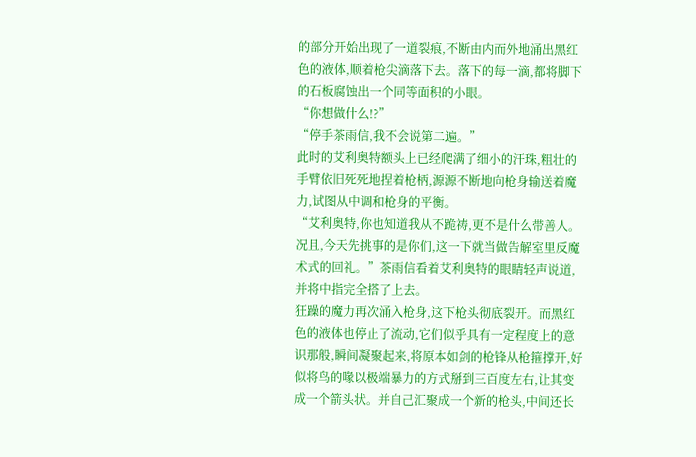的部分开始出现了一道裂痕,不断由内而外地涌出黑红色的液体,顺着枪尖滴落下去。落下的每一滴,都将脚下的石板腐蚀出一个同等面积的小眼。
“你想做什么!?”
“停手茶雨信,我不会说第二遍。”
此时的艾利奥特额头上已经爬满了细小的汗珠,粗壮的手臂依旧死死地捏着枪柄,源源不断地向枪身输送着魔力,试图从中调和枪身的平衡。
“艾利奥特,你也知道我从不跪祷,更不是什么带善人。况且,今天先挑事的是你们,这一下就当做告解室里反魔术式的回礼。”茶雨信看着艾利奥特的眼睛轻声说道,并将中指完全搭了上去。
狂躁的魔力再次涌入枪身,这下枪头彻底裂开。而黑红色的液体也停止了流动,它们似乎具有一定程度上的意识那般,瞬间凝聚起来,将原本如剑的枪锋从枪箍撑开,好似将鸟的喙以极端暴力的方式掰到三百度左右,让其变成一个箭头状。并自己汇聚成一个新的枪头,中间还长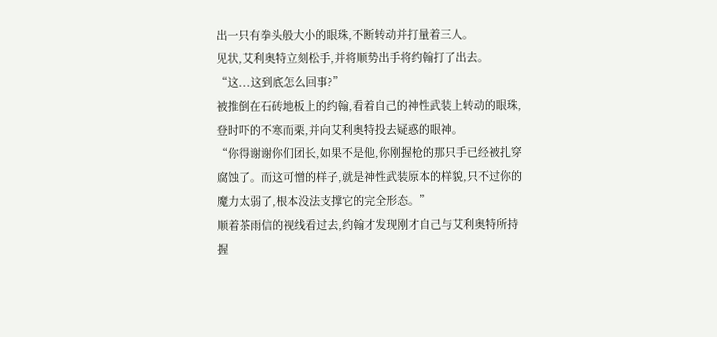出一只有拳头般大小的眼珠,不断转动并打量着三人。
见状,艾利奥特立刻松手,并将顺势出手将约翰打了出去。
“这...这到底怎么回事?”
被推倒在石砖地板上的约翰,看着自己的神性武装上转动的眼珠,登时吓的不寒而栗,并向艾利奥特投去疑惑的眼神。
“你得谢谢你们团长,如果不是他,你刚握枪的那只手已经被扎穿腐蚀了。而这可憎的样子,就是神性武装原本的样貌,只不过你的魔力太弱了,根本没法支撑它的完全形态。”
顺着茶雨信的视线看过去,约翰才发现刚才自己与艾利奥特所持握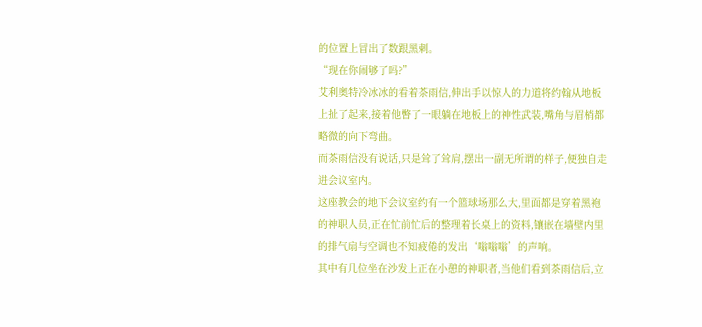的位置上冒出了数跟黑刺。
“现在你闹够了吗?”
艾利奥特冷冰冰的看着茶雨信,伸出手以惊人的力道将约翰从地板上扯了起来,接着他瞥了一眼躺在地板上的神性武装,嘴角与眉梢都略微的向下弯曲。
而茶雨信没有说话,只是耸了耸肩,摆出一副无所谓的样子,便独自走进会议室内。
这座教会的地下会议室约有一个篮球场那么大,里面都是穿着黑袍的神职人员,正在忙前忙后的整理着长桌上的资料,镶嵌在墙壁内里的排气扇与空调也不知疲倦的发出‘嗡嗡嗡’的声响。
其中有几位坐在沙发上正在小憩的神职者,当他们看到茶雨信后,立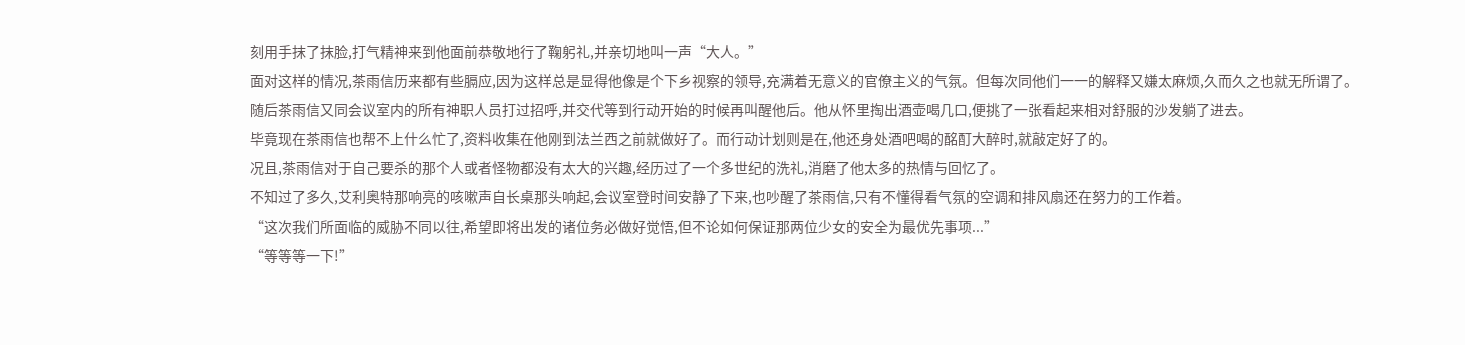刻用手抹了抹脸,打气精神来到他面前恭敬地行了鞠躬礼,并亲切地叫一声“大人。”
面对这样的情况,茶雨信历来都有些膈应,因为这样总是显得他像是个下乡视察的领导,充满着无意义的官僚主义的气氛。但每次同他们一一的解释又嫌太麻烦,久而久之也就无所谓了。
随后茶雨信又同会议室内的所有神职人员打过招呼,并交代等到行动开始的时候再叫醒他后。他从怀里掏出酒壶喝几口,便挑了一张看起来相对舒服的沙发躺了进去。
毕竟现在茶雨信也帮不上什么忙了,资料收集在他刚到法兰西之前就做好了。而行动计划则是在,他还身处酒吧喝的酩酊大醉时,就敲定好了的。
况且,茶雨信对于自己要杀的那个人或者怪物都没有太大的兴趣,经历过了一个多世纪的洗礼,消磨了他太多的热情与回忆了。
不知过了多久,艾利奥特那响亮的咳嗽声自长桌那头响起,会议室登时间安静了下来,也吵醒了茶雨信,只有不懂得看气氛的空调和排风扇还在努力的工作着。
“这次我们所面临的威胁不同以往,希望即将出发的诸位务必做好觉悟,但不论如何保证那两位少女的安全为最优先事项...”
“等等等一下!”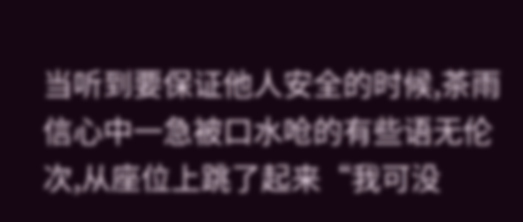当听到要保证他人安全的时候,茶雨信心中一急被口水呛的有些语无伦次,从座位上跳了起来“我可没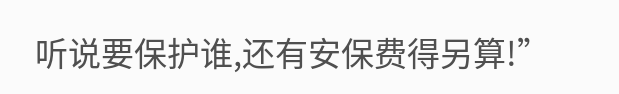听说要保护谁,还有安保费得另算!”